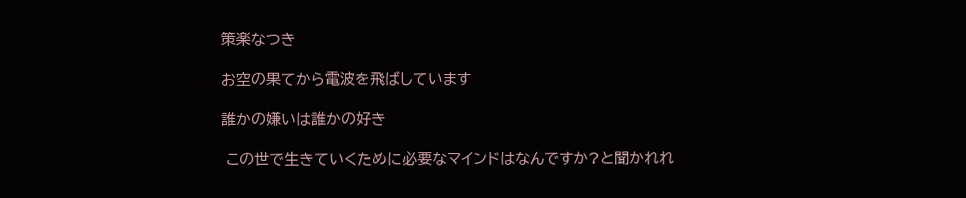策楽なつき

お空の果てから電波を飛ばしています

誰かの嫌いは誰かの好き

 この世で生きていくために必要なマインドはなんですか?と聞かれれ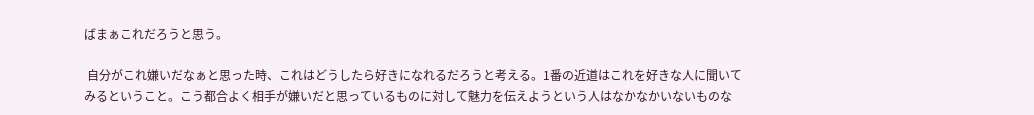ばまぁこれだろうと思う。

 自分がこれ嫌いだなぁと思った時、これはどうしたら好きになれるだろうと考える。1番の近道はこれを好きな人に聞いてみるということ。こう都合よく相手が嫌いだと思っているものに対して魅力を伝えようという人はなかなかいないものな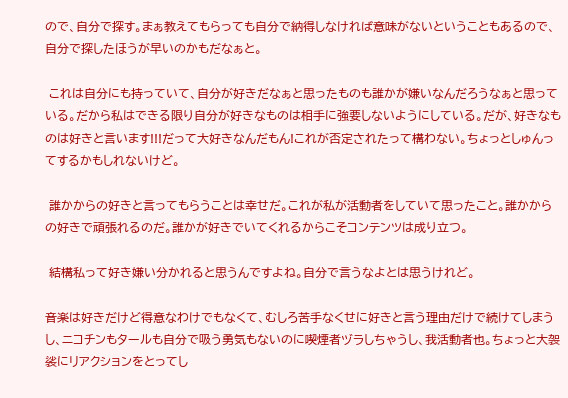ので、自分で探す。まぁ教えてもらっても自分で納得しなければ意味がないということもあるので、自分で探したほうが早いのかもだなぁと。

 これは自分にも持っていて、自分が好きだなぁと思ったものも誰かが嫌いなんだろうなぁと思っている。だから私はできる限り自分が好きなものは相手に強要しないようにしている。だが、好きなものは好きと言います!!!だって大好きなんだもん!これが否定されたって構わない。ちょっとしゅんってするかもしれないけど。

 誰かからの好きと言ってもらうことは幸せだ。これが私が活動者をしていて思ったこと。誰かからの好きで頑張れるのだ。誰かが好きでいてくれるからこそコンテンツは成り立つ。

 結構私って好き嫌い分かれると思うんですよね。自分で言うなよとは思うけれど。

音楽は好きだけど得意なわけでもなくて、むしろ苦手なくせに好きと言う理由だけで続けてしまうし、ニコチンもタールも自分で吸う勇気もないのに喫煙者ヅラしちゃうし、我活動者也。ちょっと大袈裟にリアクションをとってし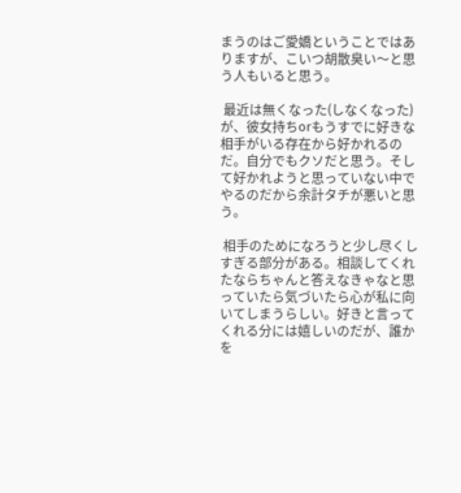まうのはご愛嬌ということではありますが、こいつ胡散臭い〜と思う人もいると思う。

 最近は無くなった(しなくなった)が、彼女持ちorもうすでに好きな相手がいる存在から好かれるのだ。自分でもクソだと思う。そして好かれようと思っていない中でやるのだから余計タチが悪いと思う。

 相手のためになろうと少し尽くしすぎる部分がある。相談してくれたならちゃんと答えなきゃなと思っていたら気づいたら心が私に向いてしまうらしい。好きと言ってくれる分には嬉しいのだが、誰かを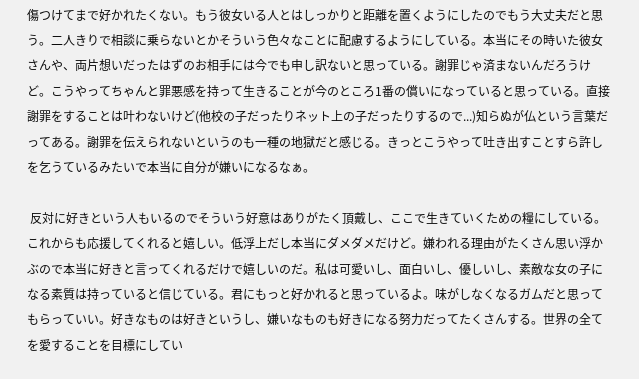傷つけてまで好かれたくない。もう彼女いる人とはしっかりと距離を置くようにしたのでもう大丈夫だと思う。二人きりで相談に乗らないとかそういう色々なことに配慮するようにしている。本当にその時いた彼女さんや、両片想いだったはずのお相手には今でも申し訳ないと思っている。謝罪じゃ済まないんだろうけど。こうやってちゃんと罪悪感を持って生きることが今のところ1番の償いになっていると思っている。直接謝罪をすることは叶わないけど(他校の子だったりネット上の子だったりするので...)知らぬが仏という言葉だってある。謝罪を伝えられないというのも一種の地獄だと感じる。きっとこうやって吐き出すことすら許しを乞うているみたいで本当に自分が嫌いになるなぁ。

 反対に好きという人もいるのでそういう好意はありがたく頂戴し、ここで生きていくための糧にしている。これからも応援してくれると嬉しい。低浮上だし本当にダメダメだけど。嫌われる理由がたくさん思い浮かぶので本当に好きと言ってくれるだけで嬉しいのだ。私は可愛いし、面白いし、優しいし、素敵な女の子になる素質は持っていると信じている。君にもっと好かれると思っているよ。味がしなくなるガムだと思ってもらっていい。好きなものは好きというし、嫌いなものも好きになる努力だってたくさんする。世界の全てを愛することを目標にしてい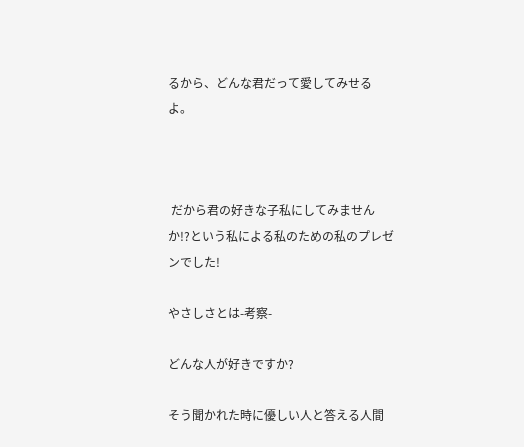るから、どんな君だって愛してみせるよ。



 だから君の好きな子私にしてみませんか!?という私による私のための私のプレゼンでした!

やさしさとは-考察-

どんな人が好きですか?

そう聞かれた時に優しい人と答える人間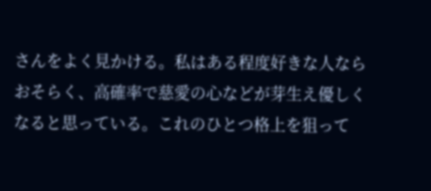さんをよく見かける。私はある程度好きな人ならおそらく、高確率で慈愛の心などが芽生え優しくなると思っている。これのひとつ格上を狙って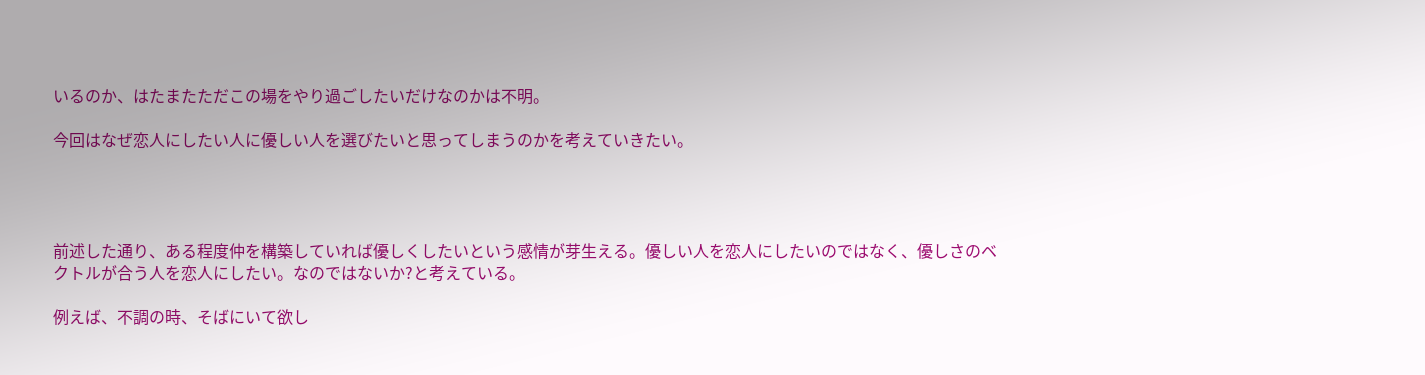いるのか、はたまたただこの場をやり過ごしたいだけなのかは不明。

今回はなぜ恋人にしたい人に優しい人を選びたいと思ってしまうのかを考えていきたい。




前述した通り、ある程度仲を構築していれば優しくしたいという感情が芽生える。優しい人を恋人にしたいのではなく、優しさのベクトルが合う人を恋人にしたい。なのではないか?と考えている。

例えば、不調の時、そばにいて欲し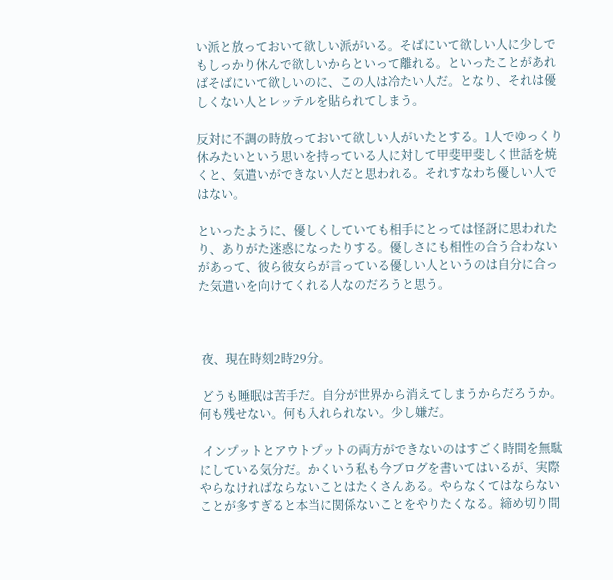い派と放っておいて欲しい派がいる。そばにいて欲しい人に少しでもしっかり休んで欲しいからといって離れる。といったことがあればそばにいて欲しいのに、この人は冷たい人だ。となり、それは優しくない人とレッテルを貼られてしまう。

反対に不調の時放っておいて欲しい人がいたとする。1人でゆっくり休みたいという思いを持っている人に対して甲斐甲斐しく世話を焼くと、気遣いができない人だと思われる。それすなわち優しい人ではない。

といったように、優しくしていても相手にとっては怪訝に思われたり、ありがた迷惑になったりする。優しさにも相性の合う合わないがあって、彼ら彼女らが言っている優しい人というのは自分に合った気遣いを向けてくれる人なのだろうと思う。



 夜、現在時刻2時29分。

 どうも睡眠は苦手だ。自分が世界から消えてしまうからだろうか。何も残せない。何も入れられない。少し嫌だ。

 インプットとアウトプットの両方ができないのはすごく時間を無駄にしている気分だ。かくいう私も今ブログを書いてはいるが、実際やらなければならないことはたくさんある。やらなくてはならないことが多すぎると本当に関係ないことをやりたくなる。締め切り間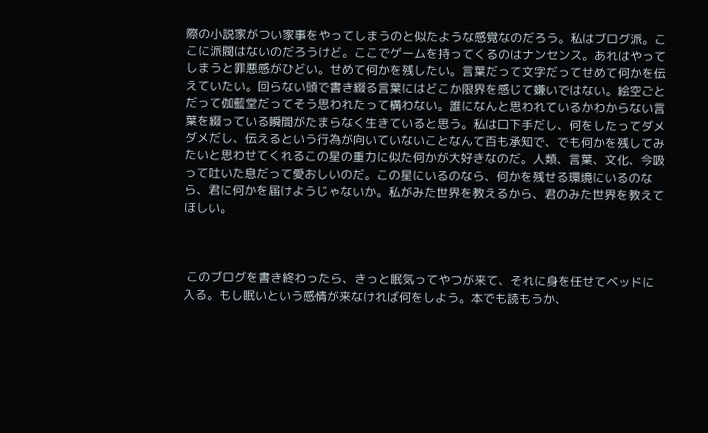際の小説家がつい家事をやってしまうのと似たような感覚なのだろう。私はブログ派。ここに派閥はないのだろうけど。ここでゲームを持ってくるのはナンセンス。あれはやってしまうと罪悪感がひどい。せめて何かを残したい。言葉だって文字だってせめて何かを伝えていたい。回らない頭で書き綴る言葉にはどこか限界を感じて嫌いではない。絵空ごとだって伽藍堂だってそう思われたって構わない。誰になんと思われているかわからない言葉を綴っている瞬間がたまらなく生きていると思う。私は口下手だし、何をしたってダメダメだし、伝えるという行為が向いていないことなんて百も承知で、でも何かを残してみたいと思わせてくれるこの星の重力に似た何かが大好きなのだ。人類、言葉、文化、今吸って吐いた息だって愛おしいのだ。この星にいるのなら、何かを残せる環境にいるのなら、君に何かを届けようじゃないか。私がみた世界を教えるから、君のみた世界を教えてほしい。



 このブログを書き終わったら、きっと眠気ってやつが来て、それに身を任せてベッドに入る。もし眠いという感情が来なければ何をしよう。本でも読もうか、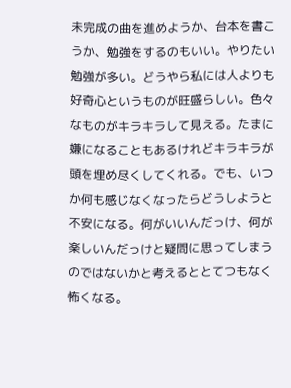未完成の曲を進めようか、台本を書こうか、勉強をするのもいい。やりたい勉強が多い。どうやら私には人よりも好奇心というものが旺盛らしい。色々なものがキラキラして見える。たまに嫌になることもあるけれどキラキラが頭を埋め尽くしてくれる。でも、いつか何も感じなくなったらどうしようと不安になる。何がいいんだっけ、何が楽しいんだっけと疑問に思ってしまうのではないかと考えるととてつもなく怖くなる。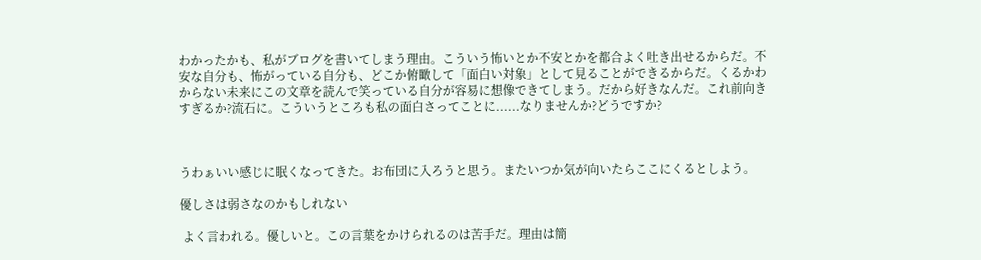わかったかも、私がブログを書いてしまう理由。こういう怖いとか不安とかを都合よく吐き出せるからだ。不安な自分も、怖がっている自分も、どこか俯瞰して「面白い対象」として見ることができるからだ。くるかわからない未来にこの文章を読んで笑っている自分が容易に想像できてしまう。だから好きなんだ。これ前向きすぎるか?流石に。こういうところも私の面白さってことに......なりませんか?どうですか?



うわぁいい感じに眠くなってきた。お布団に入ろうと思う。またいつか気が向いたらここにくるとしよう。

優しさは弱さなのかもしれない

 よく言われる。優しいと。この言葉をかけられるのは苦手だ。理由は簡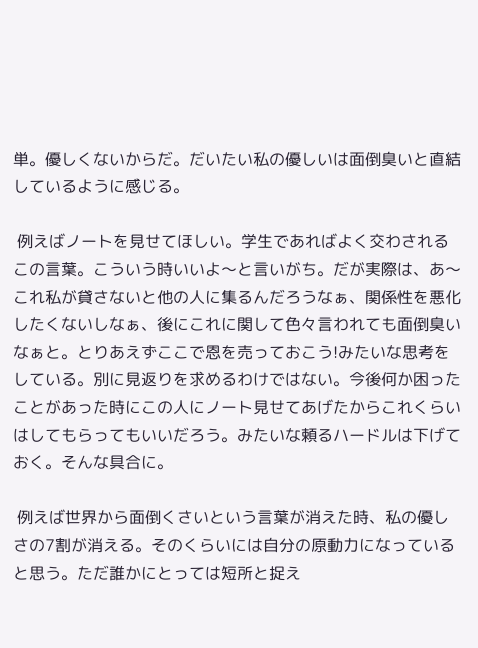単。優しくないからだ。だいたい私の優しいは面倒臭いと直結しているように感じる。

 例えばノートを見せてほしい。学生であればよく交わされるこの言葉。こういう時いいよ〜と言いがち。だが実際は、あ〜これ私が貸さないと他の人に集るんだろうなぁ、関係性を悪化したくないしなぁ、後にこれに関して色々言われても面倒臭いなぁと。とりあえずここで恩を売っておこう!みたいな思考をしている。別に見返りを求めるわけではない。今後何か困ったことがあった時にこの人にノート見せてあげたからこれくらいはしてもらってもいいだろう。みたいな頼るハードルは下げておく。そんな具合に。

 例えば世界から面倒くさいという言葉が消えた時、私の優しさの7割が消える。そのくらいには自分の原動力になっていると思う。ただ誰かにとっては短所と捉え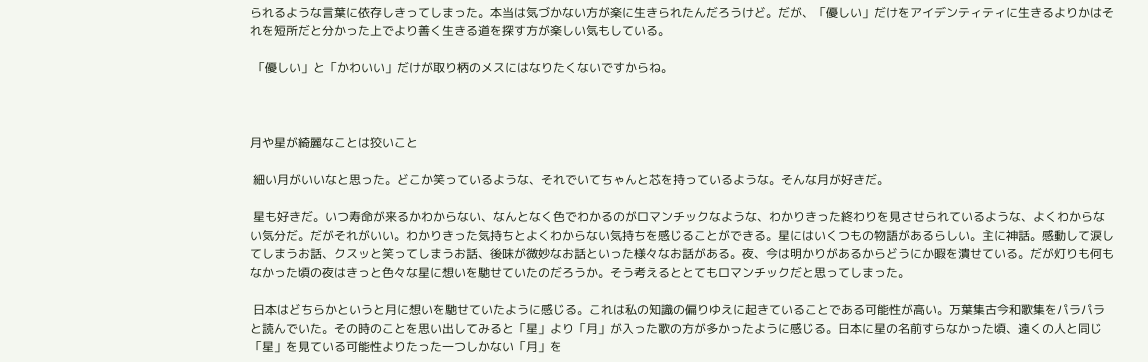られるような言葉に依存しきってしまった。本当は気づかない方が楽に生きられたんだろうけど。だが、「優しい」だけをアイデンティティに生きるよりかはそれを短所だと分かった上でより善く生きる道を探す方が楽しい気もしている。

 「優しい」と「かわいい」だけが取り柄のメスにはなりたくないですからね。



月や星が綺麗なことは狡いこと

 細い月がいいなと思った。どこか笑っているような、それでいてちゃんと芯を持っているような。そんな月が好きだ。

 星も好きだ。いつ寿命が来るかわからない、なんとなく色でわかるのがロマンチックなような、わかりきった終わりを見させられているような、よくわからない気分だ。だがそれがいい。わかりきった気持ちとよくわからない気持ちを感じることができる。星にはいくつもの物語があるらしい。主に神話。感動して涙してしまうお話、クスッと笑ってしまうお話、後味が微妙なお話といった様々なお話がある。夜、今は明かりがあるからどうにか暇を潰せている。だが灯りも何もなかった頃の夜はきっと色々な星に想いを馳せていたのだろうか。そう考えるととてもロマンチックだと思ってしまった。

 日本はどちらかというと月に想いを馳せていたように感じる。これは私の知識の偏りゆえに起きていることである可能性が高い。万葉集古今和歌集をパラパラと読んでいた。その時のことを思い出してみると「星」より「月」が入った歌の方が多かったように感じる。日本に星の名前すらなかった頃、遠くの人と同じ「星」を見ている可能性よりたった一つしかない「月」を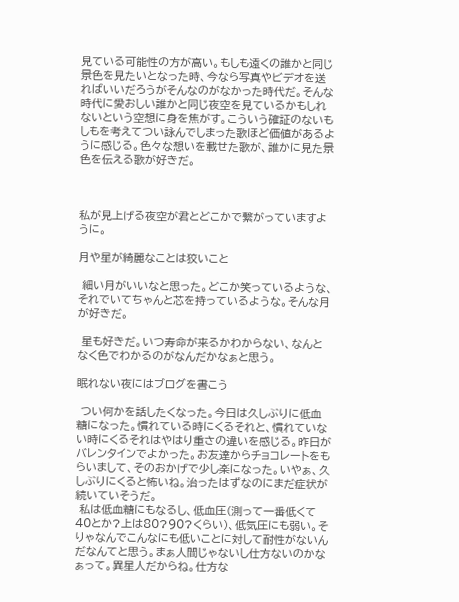見ている可能性の方が高い。もしも遠くの誰かと同じ景色を見たいとなった時、今なら写真やビデオを送ればいいだろうがそんなのがなかった時代だ。そんな時代に愛おしい誰かと同じ夜空を見ているかもしれないという空想に身を焦がす。こういう確証のないもしもを考えてつい詠んでしまった歌ほど価値があるように感じる。色々な想いを載せた歌が、誰かに見た景色を伝える歌が好きだ。



私が見上げる夜空が君とどこかで繋がっていますように。

月や星が綺麗なことは狡いこと

 細い月がいいなと思った。どこか笑っているような、それでいてちゃんと芯を持っているような。そんな月が好きだ。

 星も好きだ。いつ寿命が来るかわからない、なんとなく色でわかるのがなんだかなぁと思う。

眠れない夜にはブログを書こう

 つい何かを話したくなった。今日は久しぶりに低血糖になった。慣れている時にくるそれと、慣れていない時にくるそれはやはり重さの違いを感じる。昨日がバレンタインでよかった。お友達からチョコレートをもらいまして、そのおかげで少し楽になった。いやぁ、久しぶりにくると怖いね。治ったはずなのにまだ症状が続いていそうだ。
 私は低血糖にもなるし、低血圧(測って一番低くて40とか?上は80?90?くらい)、低気圧にも弱い。そりゃなんでこんなにも低いことに対して耐性がないんだなんてと思う。まぁ人間じゃないし仕方ないのかなぁって。異星人だからね。仕方な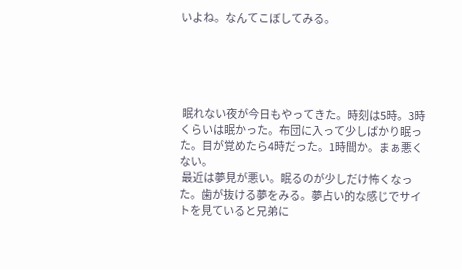いよね。なんてこぼしてみる。





 眠れない夜が今日もやってきた。時刻は5時。3時くらいは眠かった。布団に入って少しばかり眠った。目が覚めたら4時だった。1時間か。まぁ悪くない。
 最近は夢見が悪い。眠るのが少しだけ怖くなった。歯が抜ける夢をみる。夢占い的な感じでサイトを見ていると兄弟に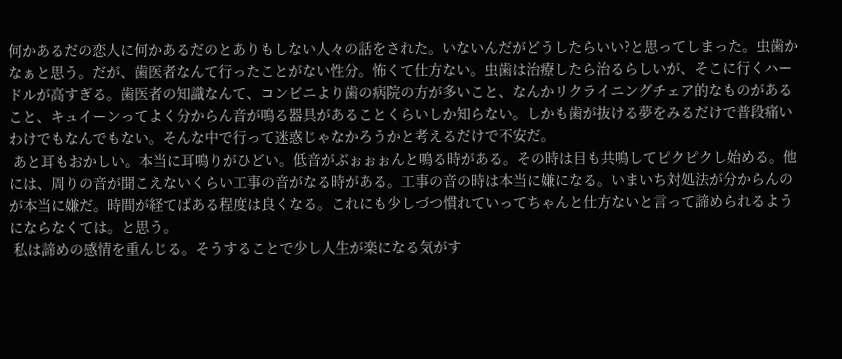何かあるだの恋人に何かあるだのとありもしない人々の話をされた。いないんだがどうしたらいい?と思ってしまった。虫歯かなぁと思う。だが、歯医者なんて行ったことがない性分。怖くて仕方ない。虫歯は治療したら治るらしいが、そこに行くハードルが高すぎる。歯医者の知識なんて、コンビニより歯の病院の方が多いこと、なんかリクライニングチェア的なものがあること、キュイーンってよく分からん音が鳴る器具があることくらいしか知らない。しかも歯が抜ける夢をみるだけで普段痛いわけでもなんでもない。そんな中で行って迷惑じゃなかろうかと考えるだけで不安だ。
 あと耳もおかしい。本当に耳鳴りがひどい。低音がぶぉぉぉんと鳴る時がある。その時は目も共鳴してピクピクし始める。他には、周りの音が聞こえないくらい工事の音がなる時がある。工事の音の時は本当に嫌になる。いまいち対処法が分からんのが本当に嫌だ。時間が経てばある程度は良くなる。これにも少しづつ慣れていってちゃんと仕方ないと言って諦められるようにならなくては。と思う。
 私は諦めの感情を重んじる。そうすることで少し人生が楽になる気がす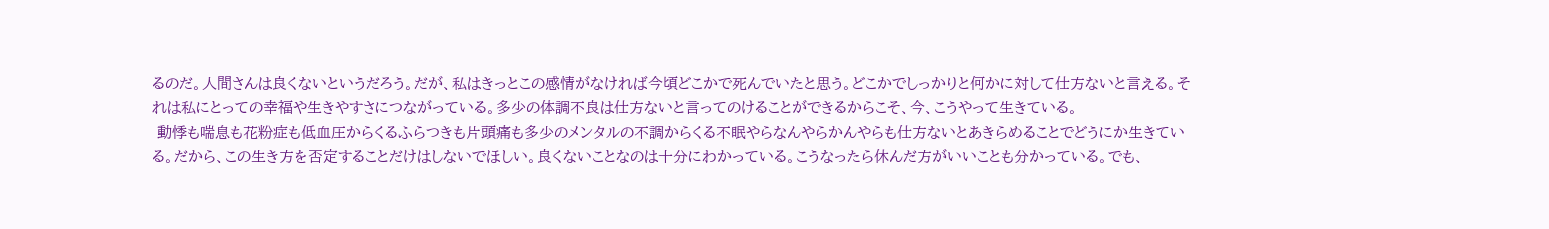るのだ。人間さんは良くないというだろう。だが、私はきっとこの感情がなければ今頃どこかで死んでいたと思う。どこかでしっかりと何かに対して仕方ないと言える。それは私にとっての幸福や生きやすさにつながっている。多少の体調不良は仕方ないと言ってのけることができるからこそ、今、こうやって生きている。
 動悸も喘息も花粉症も低血圧からくるふらつきも片頭痛も多少のメンタルの不調からくる不眠やらなんやらかんやらも仕方ないとあきらめることでどうにか生きている。だから、この生き方を否定することだけはしないでほしい。良くないことなのは十分にわかっている。こうなったら休んだ方がいいことも分かっている。でも、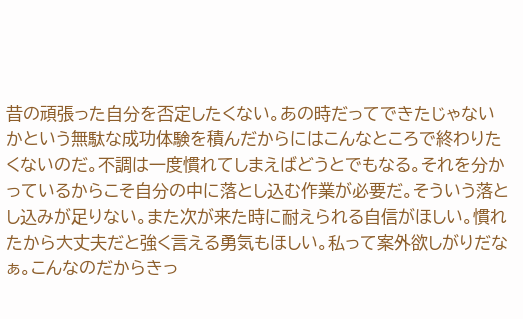昔の頑張った自分を否定したくない。あの時だってできたじゃないかという無駄な成功体験を積んだからにはこんなところで終わりたくないのだ。不調は一度慣れてしまえばどうとでもなる。それを分かっているからこそ自分の中に落とし込む作業が必要だ。そういう落とし込みが足りない。また次が来た時に耐えられる自信がほしい。慣れたから大丈夫だと強く言える勇気もほしい。私って案外欲しがりだなぁ。こんなのだからきっ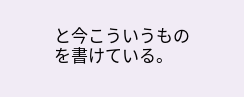と今こういうものを書けている。